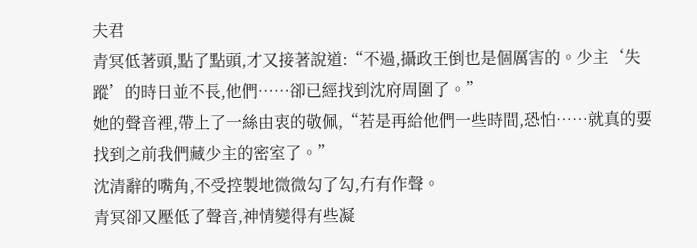夫君
青冥低著頭,點了點頭,才又接著說道:“不過,攝政王倒也是個厲害的。少主‘失蹤’的時日並不長,他們……卻已經找到沈府周圍了。”
她的聲音裡,帶上了一絲由衷的敬佩,“若是再給他們一些時間,恐怕……就真的要找到之前我們藏少主的密室了。”
沈清辭的嘴角,不受控製地微微勾了勾,冇有作聲。
青冥卻又壓低了聲音,神情變得有些凝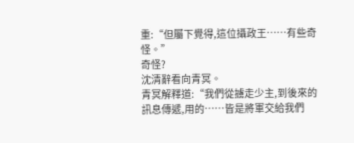重:“但屬下覺得,這位攝政王……有些奇怪。”
奇怪?
沈清辭看向青冥。
青冥解釋道:“我們從擄走少主,到後來的訊息傳遞,用的……皆是將軍交給我們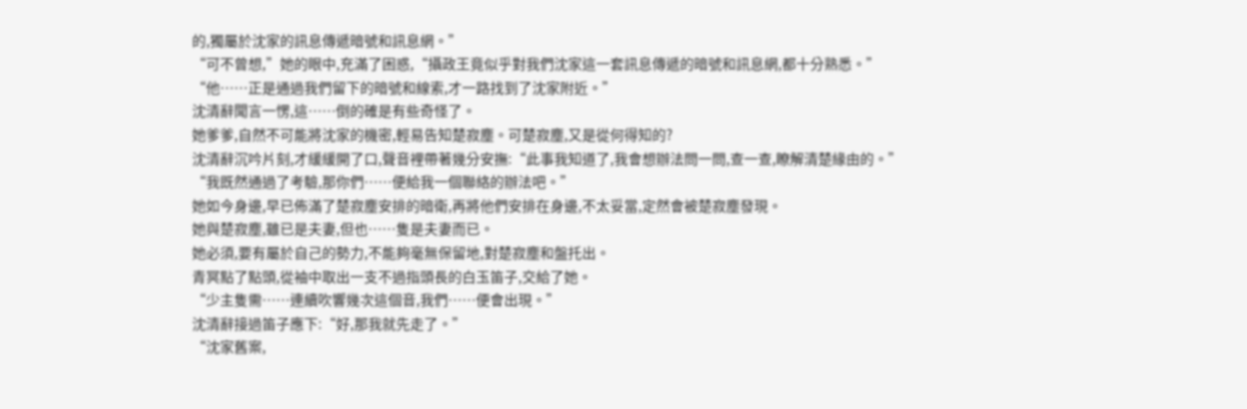的,獨屬於沈家的訊息傳遞暗號和訊息網。”
“可不曾想,”她的眼中,充滿了困惑,“攝政王竟似乎對我們沈家這一套訊息傳遞的暗號和訊息網,都十分熟悉。”
“他……正是通過我們留下的暗號和線索,才一路找到了沈家附近。”
沈清辭聞言一愣,這……倒的確是有些奇怪了。
她爹爹,自然不可能將沈家的機密,輕易告知楚寂塵。可楚寂塵,又是從何得知的?
沈清辭沉吟片刻,才緩緩開了口,聲音裡帶著幾分安撫:“此事我知道了,我會想辦法問一問,查一查,瞭解清楚緣由的。”
“我既然通過了考驗,那你們……便給我一個聯絡的辦法吧。”
她如今身邊,早已佈滿了楚寂塵安排的暗衛,再將他們安排在身邊,不太妥當,定然會被楚寂塵發現。
她與楚寂塵,雖已是夫妻,但也……隻是夫妻而已。
她必須,要有屬於自己的勢力,不能夠毫無保留地,對楚寂塵和盤托出。
青冥點了點頭,從袖中取出一支不過指頭長的白玉笛子,交給了她。
“少主隻需……連續吹響幾次這個音,我們……便會出現。”
沈清辭接過笛子應下:“好,那我就先走了。”
“沈家舊案,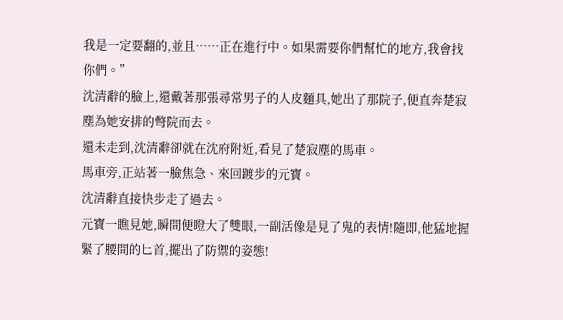我是一定要翻的,並且……正在進行中。如果需要你們幫忙的地方,我會找你們。”
沈清辭的臉上,還戴著那張尋常男子的人皮麵具,她出了那院子,便直奔楚寂塵為她安排的彆院而去。
還未走到,沈清辭卻就在沈府附近,看見了楚寂塵的馬車。
馬車旁,正站著一臉焦急、來回踱步的元寶。
沈清辭直接快步走了過去。
元寶一瞧見她,瞬間便瞪大了雙眼,一副活像是見了鬼的表情!隨即,他猛地握緊了腰間的匕首,擺出了防禦的姿態!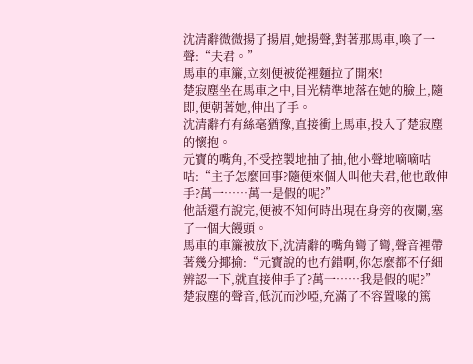沈清辭微微揚了揚眉,她揚聲,對著那馬車,喚了一聲:“夫君。”
馬車的車簾,立刻便被從裡麵拉了開來!
楚寂塵坐在馬車之中,目光精準地落在她的臉上,隨即,便朝著她,伸出了手。
沈清辭冇有絲毫猶豫,直接衝上馬車,投入了楚寂塵的懷抱。
元寶的嘴角,不受控製地抽了抽,他小聲地嘀嘀咕咕:“主子怎麼回事?隨便來個人叫他夫君,他也敢伸手?萬一……萬一是假的呢?”
他話還冇說完,便被不知何時出現在身旁的夜闌,塞了一個大饅頭。
馬車的車簾被放下,沈清辭的嘴角彎了彎,聲音裡帶著幾分揶揄:“元寶說的也冇錯啊,你怎麼都不仔細辨認一下,就直接伸手了?萬一……我是假的呢?”
楚寂塵的聲音,低沉而沙啞,充滿了不容置喙的篤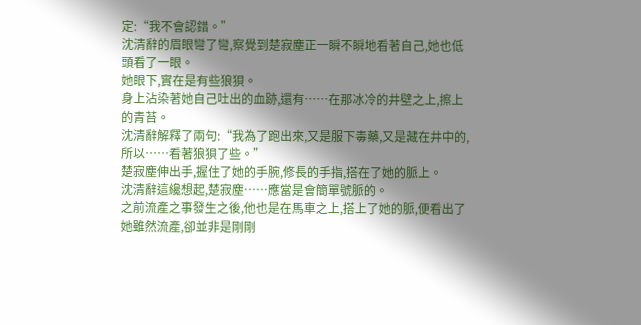定:“我不會認錯。”
沈清辭的眉眼彎了彎,察覺到楚寂塵正一瞬不瞬地看著自己,她也低頭看了一眼。
她眼下,實在是有些狼狽。
身上沾染著她自己吐出的血跡,還有……在那冰冷的井壁之上,擦上的青苔。
沈清辭解釋了兩句:“我為了跑出來,又是服下毒藥,又是藏在井中的,所以……看著狼狽了些。”
楚寂塵伸出手,握住了她的手腕,修長的手指,搭在了她的脈上。
沈清辭這纔想起,楚寂塵……應當是會簡單號脈的。
之前流產之事發生之後,他也是在馬車之上,搭上了她的脈,便看出了她雖然流產,卻並非是剛剛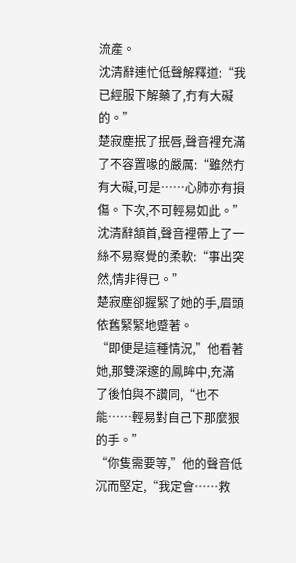流產。
沈清辭連忙低聲解釋道:“我已經服下解藥了,冇有大礙的。”
楚寂塵抿了抿唇,聲音裡充滿了不容置喙的嚴厲:“雖然冇有大礙,可是……心肺亦有損傷。下次,不可輕易如此。”
沈清辭頷首,聲音裡帶上了一絲不易察覺的柔軟:“事出突然,情非得已。”
楚寂塵卻握緊了她的手,眉頭依舊緊緊地蹙著。
“即便是這種情況,”他看著她,那雙深邃的鳳眸中,充滿了後怕與不讚同,“也不能……輕易對自己下那麼狠的手。”
“你隻需要等,”他的聲音低沉而堅定,“我定會……救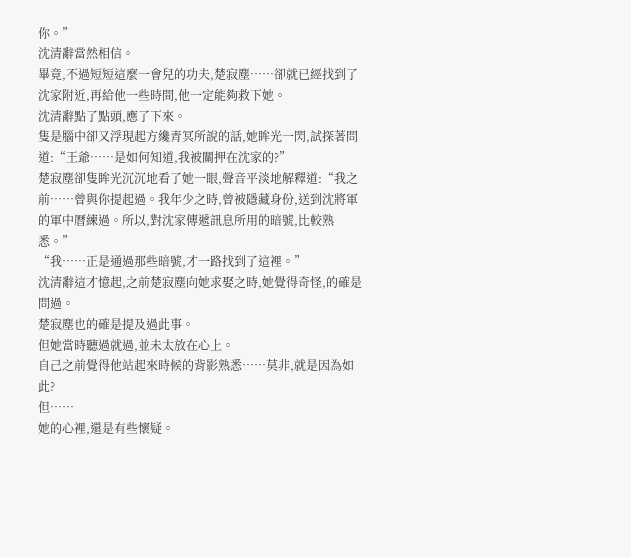你。”
沈清辭當然相信。
畢竟,不過短短這麼一會兒的功夫,楚寂塵……卻就已經找到了沈家附近,再給他一些時間,他一定能夠救下她。
沈清辭點了點頭,應了下來。
隻是腦中卻又浮現起方纔青冥所說的話,她眸光一閃,試探著問道:“王爺……是如何知道,我被關押在沈家的?”
楚寂塵卻隻眸光沉沉地看了她一眼,聲音平淡地解釋道:“我之前……曾與你提起過。我年少之時,曾被隱藏身份,送到沈將軍的軍中曆練過。所以,對沈家傳遞訊息所用的暗號,比較熟悉。”
“我……正是通過那些暗號,才一路找到了這裡。”
沈清辭這才憶起,之前楚寂塵向她求娶之時,她覺得奇怪,的確是問過。
楚寂塵也的確是提及過此事。
但她當時聽過就過,並未太放在心上。
自己之前覺得他站起來時候的背影熟悉……莫非,就是因為如此?
但……
她的心裡,還是有些懷疑。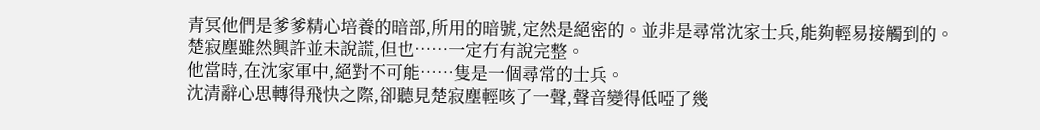青冥他們是爹爹精心培養的暗部,所用的暗號,定然是絕密的。並非是尋常沈家士兵,能夠輕易接觸到的。
楚寂塵雖然興許並未說謊,但也……一定冇有說完整。
他當時,在沈家軍中,絕對不可能……隻是一個尋常的士兵。
沈清辭心思轉得飛快之際,卻聽見楚寂塵輕咳了一聲,聲音變得低啞了幾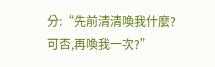分:“先前清清喚我什麼?可否,再喚我一次?”